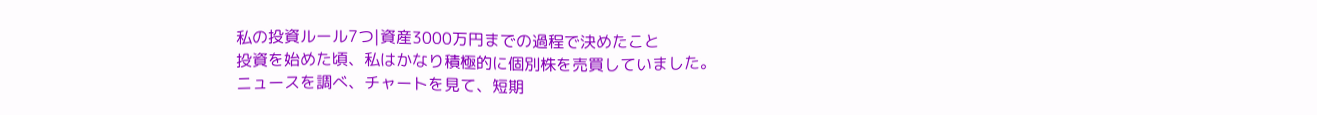私の投資ルール7つ|資産3000万円までの過程で決めたこと
投資を始めた頃、私はかなり積極的に個別株を売買していました。
ニュースを調べ、チャートを見て、短期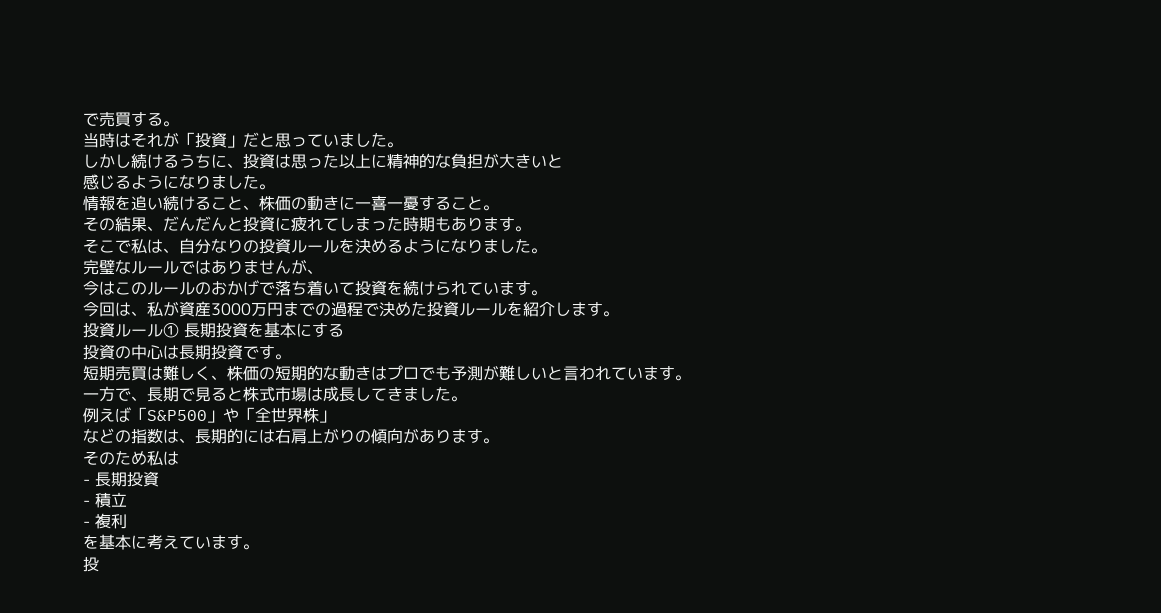で売買する。
当時はそれが「投資」だと思っていました。
しかし続けるうちに、投資は思った以上に精神的な負担が大きいと
感じるようになりました。
情報を追い続けること、株価の動きに一喜一憂すること。
その結果、だんだんと投資に疲れてしまった時期もあります。
そこで私は、自分なりの投資ルールを決めるようになりました。
完璧なルールではありませんが、
今はこのルールのおかげで落ち着いて投資を続けられています。
今回は、私が資産3000万円までの過程で決めた投資ルールを紹介します。
投資ルール① 長期投資を基本にする
投資の中心は長期投資です。
短期売買は難しく、株価の短期的な動きはプロでも予測が難しいと言われています。
一方で、長期で見ると株式市場は成長してきました。
例えば「S&P500」や「全世界株」
などの指数は、長期的には右肩上がりの傾向があります。
そのため私は
- 長期投資
- 積立
- 複利
を基本に考えています。
投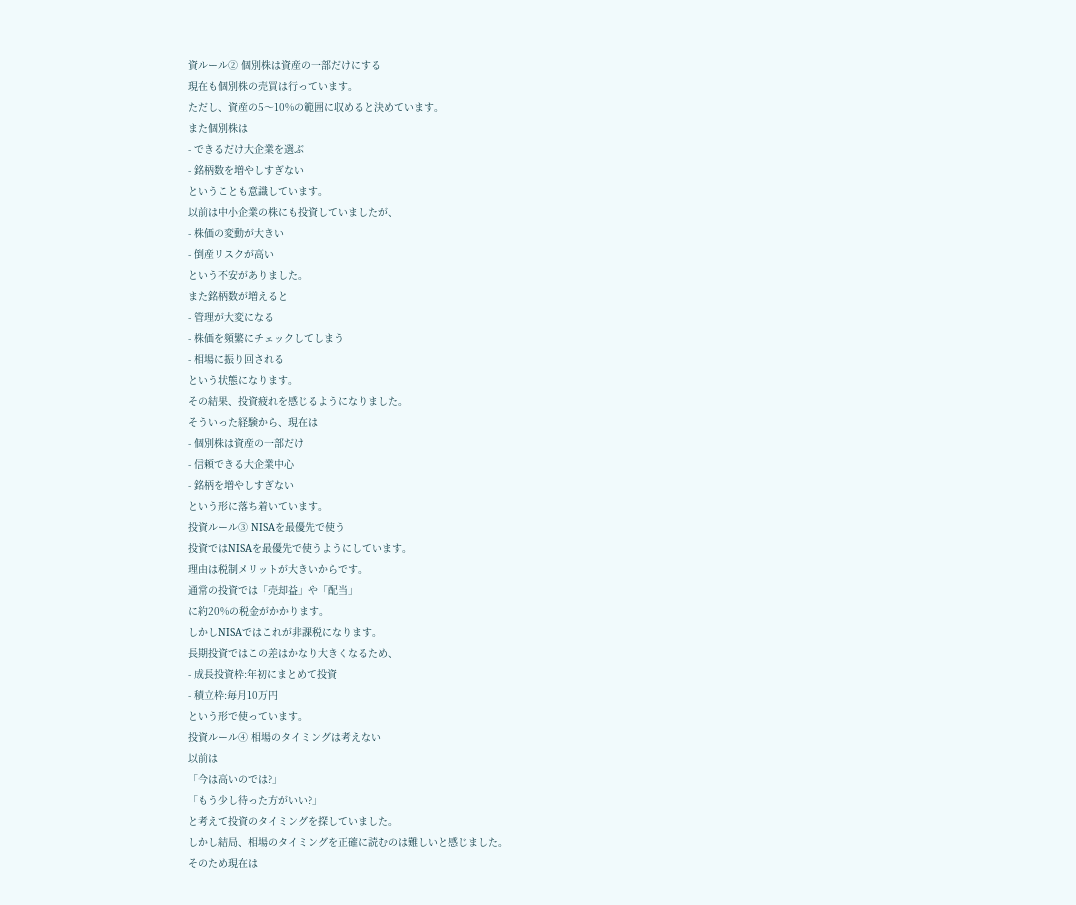資ルール② 個別株は資産の一部だけにする
現在も個別株の売買は行っています。
ただし、資産の5〜10%の範囲に収めると決めています。
また個別株は
- できるだけ大企業を選ぶ
- 銘柄数を増やしすぎない
ということも意識しています。
以前は中小企業の株にも投資していましたが、
- 株価の変動が大きい
- 倒産リスクが高い
という不安がありました。
また銘柄数が増えると
- 管理が大変になる
- 株価を頻繁にチェックしてしまう
- 相場に振り回される
という状態になります。
その結果、投資疲れを感じるようになりました。
そういった経験から、現在は
- 個別株は資産の一部だけ
- 信頼できる大企業中心
- 銘柄を増やしすぎない
という形に落ち着いています。
投資ルール③ NISAを最優先で使う
投資ではNISAを最優先で使うようにしています。
理由は税制メリットが大きいからです。
通常の投資では「売却益」や「配当」
に約20%の税金がかかります。
しかしNISAではこれが非課税になります。
長期投資ではこの差はかなり大きくなるため、
- 成長投資枠:年初にまとめて投資
- 積立枠:毎月10万円
という形で使っています。
投資ルール④ 相場のタイミングは考えない
以前は
「今は高いのでは?」
「もう少し待った方がいい?」
と考えて投資のタイミングを探していました。
しかし結局、相場のタイミングを正確に読むのは難しいと感じました。
そのため現在は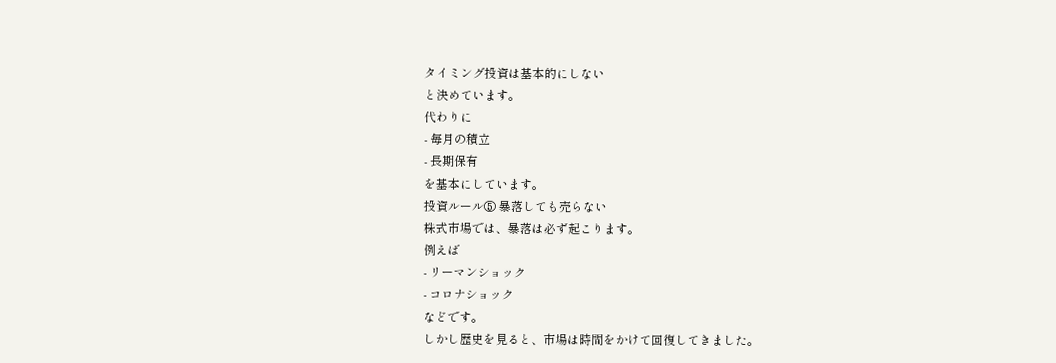タイミング投資は基本的にしない
と決めています。
代わりに
- 毎月の積立
- 長期保有
を基本にしています。
投資ルール⑤ 暴落しても売らない
株式市場では、暴落は必ず起こります。
例えば
- リーマンショック
- コロナショック
などです。
しかし歴史を見ると、市場は時間をかけて回復してきました。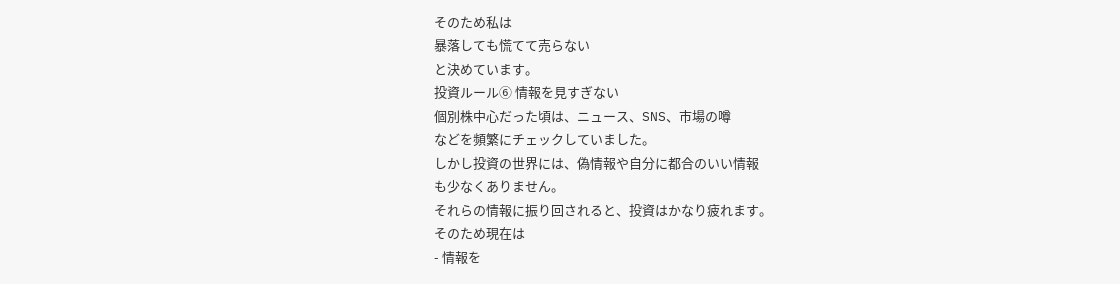そのため私は
暴落しても慌てて売らない
と決めています。
投資ルール⑥ 情報を見すぎない
個別株中心だった頃は、ニュース、SNS、市場の噂
などを頻繁にチェックしていました。
しかし投資の世界には、偽情報や自分に都合のいい情報
も少なくありません。
それらの情報に振り回されると、投資はかなり疲れます。
そのため現在は
- 情報を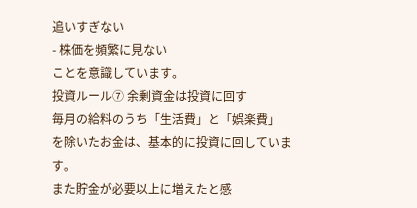追いすぎない
- 株価を頻繁に見ない
ことを意識しています。
投資ルール⑦ 余剰資金は投資に回す
毎月の給料のうち「生活費」と「娯楽費」
を除いたお金は、基本的に投資に回しています。
また貯金が必要以上に増えたと感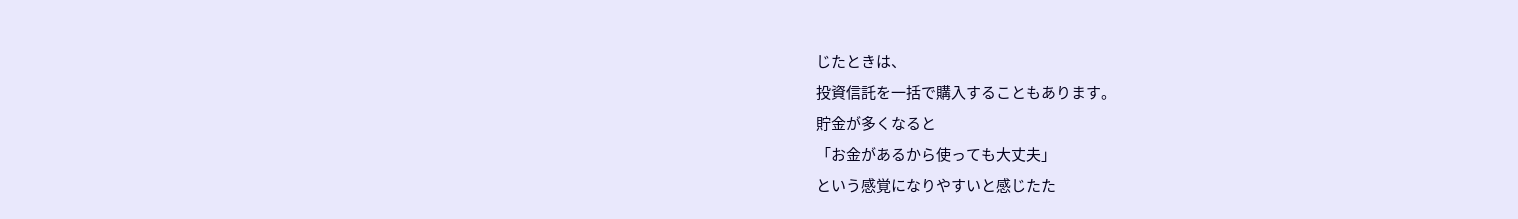じたときは、
投資信託を一括で購入することもあります。
貯金が多くなると
「お金があるから使っても大丈夫」
という感覚になりやすいと感じたた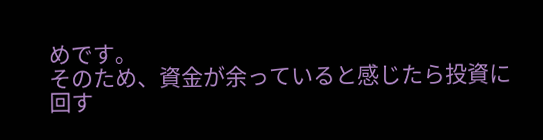めです。
そのため、資金が余っていると感じたら投資に回す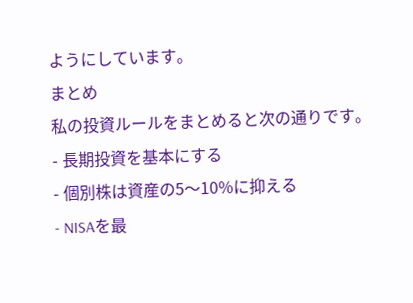ようにしています。
まとめ
私の投資ルールをまとめると次の通りです。
- 長期投資を基本にする
- 個別株は資産の5〜10%に抑える
- NISAを最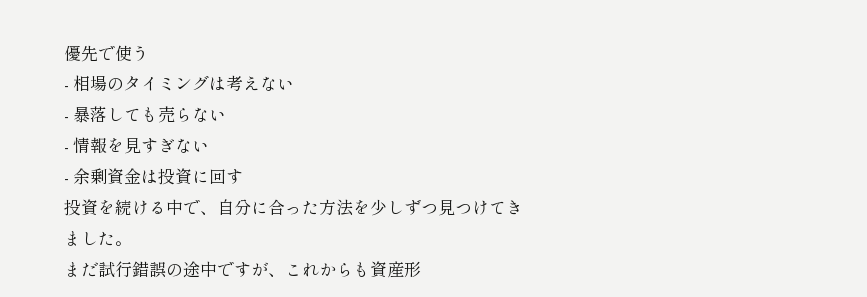優先で使う
- 相場のタイミングは考えない
- 暴落しても売らない
- 情報を見すぎない
- 余剰資金は投資に回す
投資を続ける中で、自分に合った方法を少しずつ見つけてきました。
まだ試行錯誤の途中ですが、これからも資産形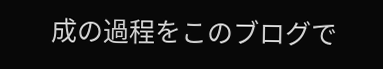成の過程をこのブログで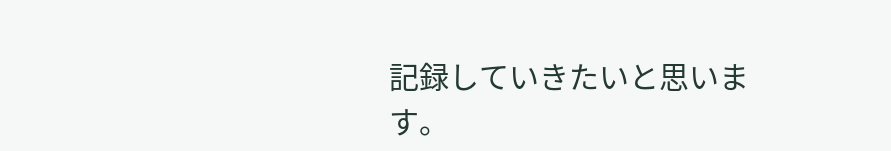記録していきたいと思います。